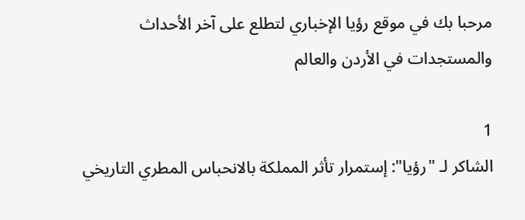مرحبا بك في موقع رؤيا الإخباري لتطلع على آخر الأحداث والمستجدات في الأردن والعالم

1
الشاكر لـ "رؤيا": إستمرار تأثر المملكة بالانحباس المطري التاريخي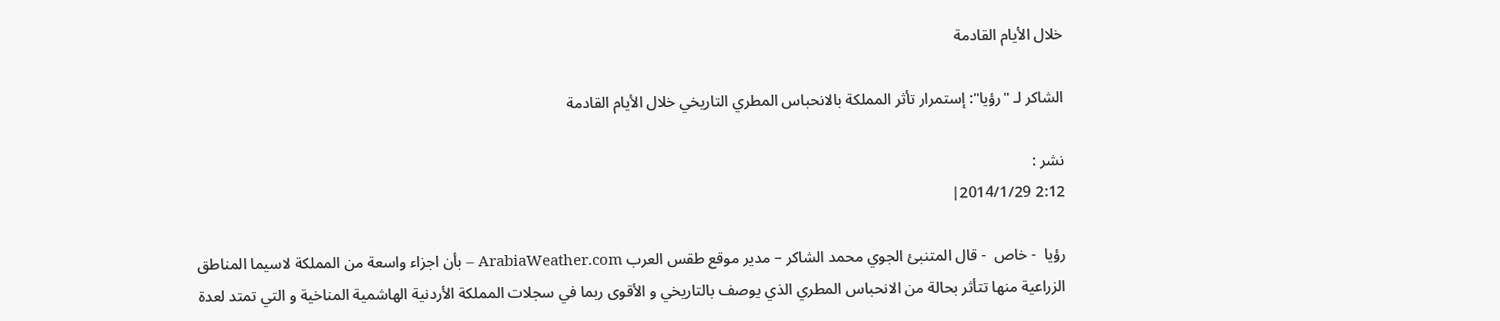خلال الأيام القادمة

الشاكر لـ "رؤيا": إستمرار تأثر المملكة بالانحباس المطري التاريخي خلال الأيام القادمة

نشر :
2:12 2014/1/29|

رؤيا  - خاص  - قال المتنبئ الجوي محمد الشاكر – مدير موقع طقس العرب ArabiaWeather.com – بأن اجزاء واسعة من المملكة لاسيما المناطق الزراعية منها تتأثر بحالة من الانحباس المطري الذي يوصف بالتاريخي و الأقوى ربما في سجلات المملكة الأردنية الهاشمية المناخية و التي تمتد لعدة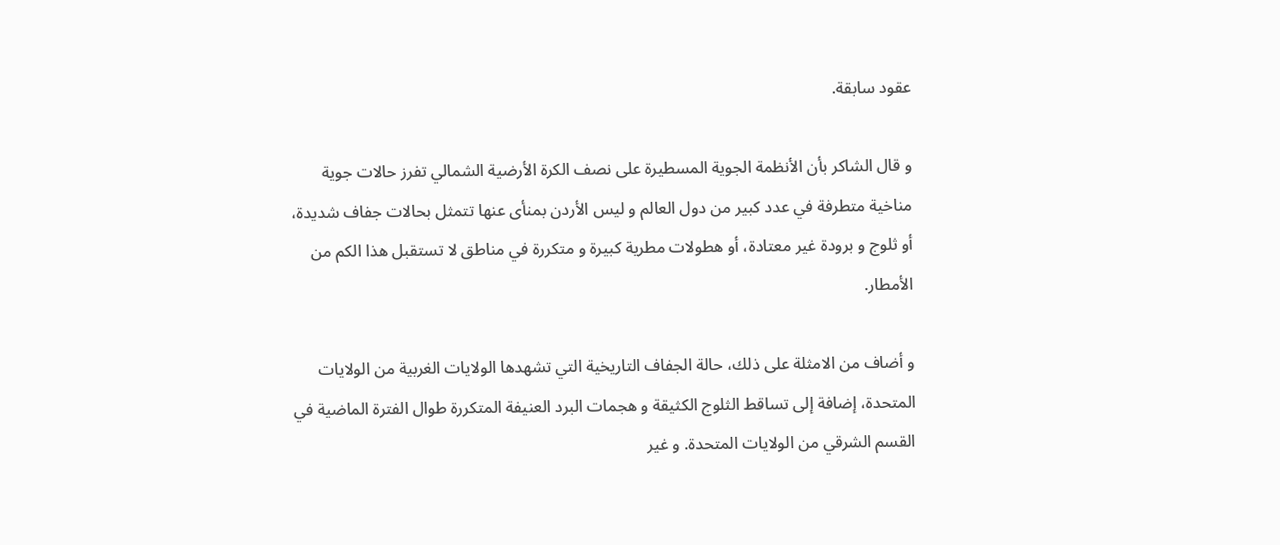عقود سابقة.

و قال الشاكر بأن الأنظمة الجوية المسطيرة على نصف الكرة الأرضية الشمالي تفرز حالات جوية مناخية متطرفة في عدد كبير من دول العالم و ليس الأردن بمنأى عنها تتمثل بحالات جفاف شديدة، أو ثلوج و برودة غير معتادة، أو هطولات مطرية كبيرة و متكررة في مناطق لا تستقبل هذا الكم من الأمطار.

و أضاف من الامثلة على ذلك، حالة الجفاف التاريخية التي تشهدها الولايات الغربية من الولايات المتحدة، إضافة إلى تساقط الثلوج الكثيقة و هجمات البرد العنيفة المتكررة طوال الفترة الماضية في القسم الشرقي من الولايات المتحدة. و غير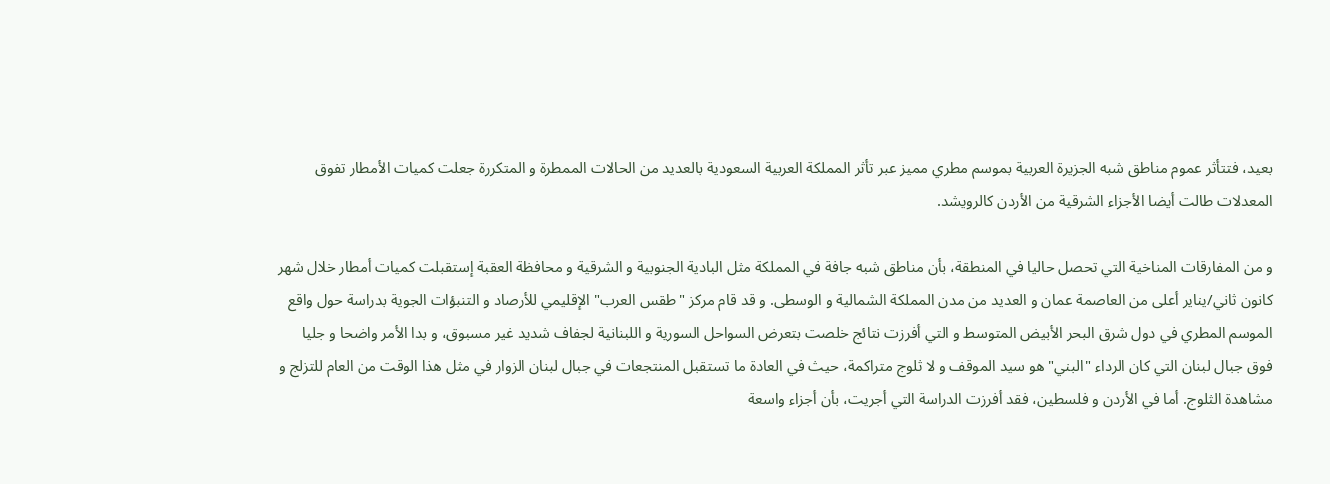بعيد، فتتأثر عموم مناطق شبه الجزيرة العربية بموسم مطري مميز عبر تأثر المملكة العربية السعودية بالعديد من الحالات الممطرة و المتكررة جعلت كميات الأمطار تفوق المعدلات طالت أيضا الأجزاء الشرقية من الأردن كالرويشد.

و من المفارقات المناخية التي تحصل حاليا في المنطقة، بأن مناطق شبه جافة في المملكة مثل البادية الجنوبية و الشرقية و محافظة العقبة إستقبلت كميات أمطار خلال شهر كانون ثاني/يناير أعلى من العاصمة عمان و العديد من مدن المملكة الشمالية و الوسطى. و قد قام مركز "طقس العرب" الإقليمي للأرصاد و التنبؤات الجوية بدراسة حول واقع الموسم المطري في دول شرق البحر الأبيض المتوسط و التي أفرزت نتائج خلصت بتعرض السواحل السورية و اللبنانية لجفاف شديد غير مسبوق، و بدا الأمر واضحا و جليا فوق جبال لبنان التي كان الرداء "البني" هو سيد الموقف و لا ثلوج متراكمة، حيث في العادة ما تستقبل المنتجعات في جبال لبنان الزوار في مثل هذا الوقت من العام للتزلج و مشاهدة الثلوج. أما في الأردن و فلسطين، فقد أفرزت الدراسة التي أجريت، بأن أجزاء واسعة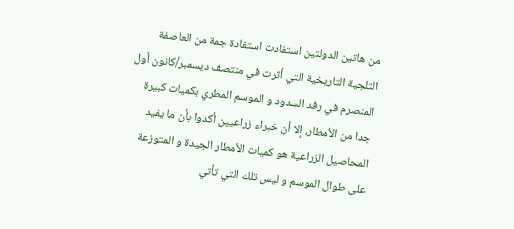من هاتين الدولتين استفادت استفادة جمة من العاصفة الثلجية التاريخية التي أثرت في منتصف ديسمبر/كانون أول المنصرم في رفد السدود و الموسم المطري بكميات كبيرة جدا من الأمطار، إلا أن خبراء زراعيين أكدوا بأن ما يفيد المحاصيل الزراعية هو كميات الأمطار الجيدة و المتوزعة على طوال الموسم و ليس تلك التي تأتي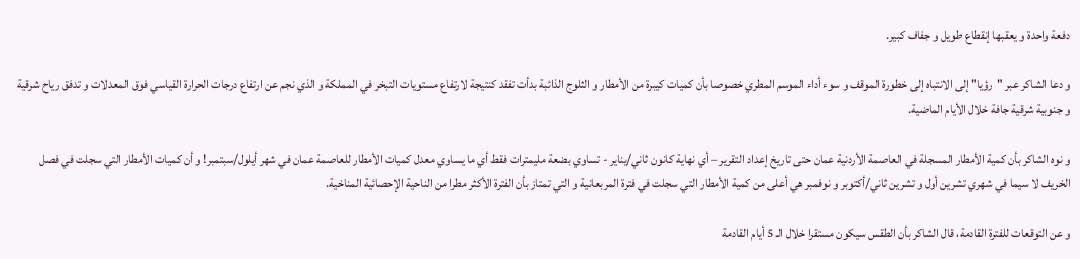دفعة واحدة و يعقبها إنقطاع طويل و جفاف كبير.

و دعا الشاكر عبر "رؤيا" إلى الانتباه إلى خطورة الموقف و سوء أداء الموسم المطري خصوصا بأن كميات كيبرة من الأمطار و الثلوج الذائبة بدأت تفقد كنتيجة لارتفاع مستويات التبخر في المملكة و الذي نجم عن ارتفاع درجات الحرارة القياسي فوق المعدلات و تدفق رياح شرقية و جنوبية شرقية جافة خلال الأيام الماضية.

و نوه الشاكر بأن كمية الأمطار المسجلة في العاصمة الأردنية عمان حتى تاريخ إعداد التقرير – أي نهاية كانون ثاني/يناير - تساوي بضعة مليمترات فقط أي ما يساوي معدل كميات الأمطار للعاصمة عمان في شهر أيلول/سبتمبر! و أن كميات الأمطار التي سجلت في فصل الخريف لا سيما في شهري تشرين أول و تشرين ثاني/أكتوبر و نوفمبر هي أعلى من كمية الأمطار التي سجلت في فترة المربعانية و التي تمتاز بأن الفترة الأكثر مطرا من الناحية الإحصائية المناخية.

و عن التوقعات للفترة القادمة، قال الشاكر بأن الطقس سيكون مستقرا خلال الـ 5 أيام القادمة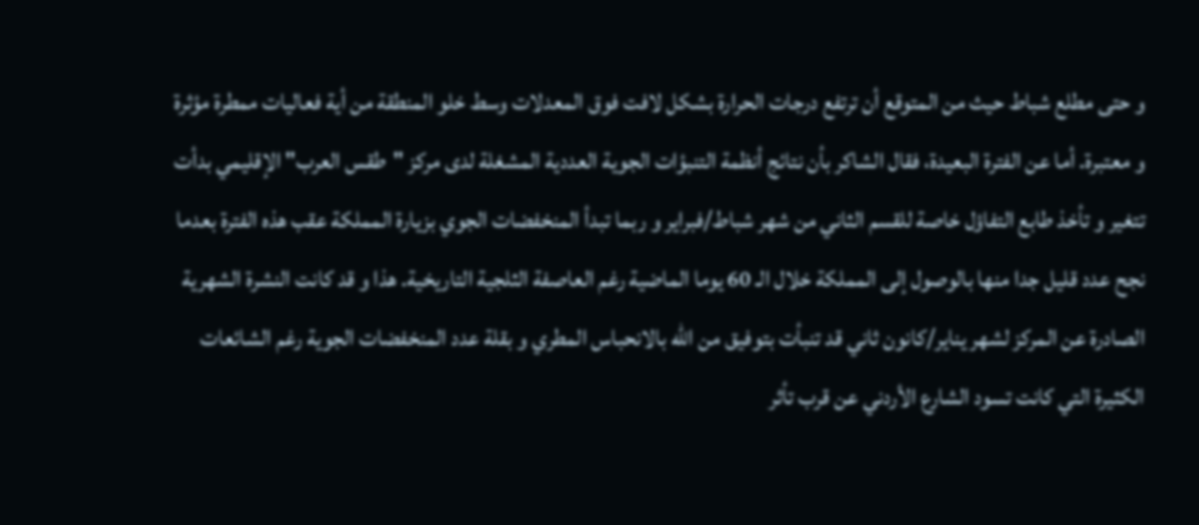و حتى مطلع شباط حيث من المتوقع أن ترتفع درجات الحرارة بشكل لافت فوق المعدلات وسط خلو المنطقة من أية فعاليات ممطرة مؤثرة و معتبرة. أما عن الفترة البعيدة، فقال الشاكر بأن نتائج أنظمة التنبؤات الجوية العددية المشغلة لدى مركز "طقس العرب" الإقليمي بدأت تتغير و تأخذ طابع التفاؤل خاصة للقسم الثاني من شهر شباط/فبراير و ربما تبدأ المنخفضات الجوي بزيارة المملكة عقب هذه الفترة بعدما نجح عدد قليل جدا منها بالوصول إلى المملكة خلال الـ 60 يوما الماضية رغم العاصفة الثلجية التاريخية. هذا و قد كانت النشرة الشهرية الصادرة عن المركز لشهر يناير/كانون ثاني قد تنبأت بتوفيق من الله بالانحباس المطري و بقلة عدد المنخفضات الجوية رغم الشائعات الكثيرة التي كانت تسود الشارع الأردني عن قرب تأثر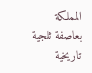المملكة بعاصفة ثلجية تاريخية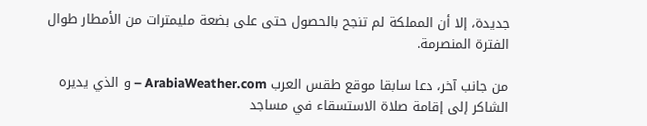جديدة، إلا أن المملكة لم تنجح بالحصول حتى على بضعة مليمترات من الأمطار طوال الفترة المنصرمة.

من جانب آخر، دعا سابقا موقع طقس العرب ArabiaWeather.com – و الذي يديره الشاكر إلى إقامة صلاة الاستسقاء في مساجد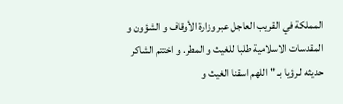المملكة في القريب العاجل عبر وزارة الأوقاف و الشؤون و المقدسات الاسلامية طلبا للغيث و المطر. و اختتم الشاكر حديثه لـرؤيا بـ "اللهم اسقنا الغيث و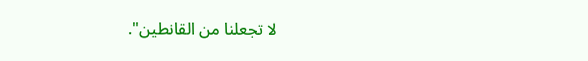لا تجعلنا من القانطين".